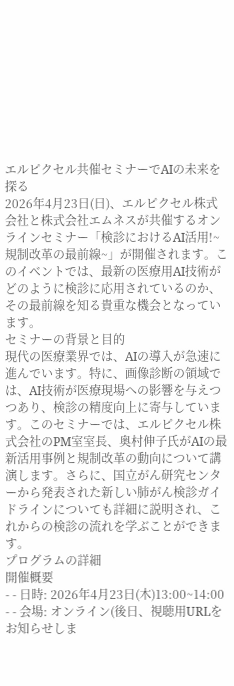エルピクセル共催セミナーでAIの未来を探る
2026年4月23日(日)、エルピクセル株式会社と株式会社エムネスが共催するオンラインセミナー「検診におけるAI活用!~規制改革の最前線~」が開催されます。このイベントでは、最新の医療用AI技術がどのように検診に応用されているのか、その最前線を知る貴重な機会となっています。
セミナーの背景と目的
現代の医療業界では、AIの導入が急速に進んでいます。特に、画像診断の領域では、AI技術が医療現場への影響を与えつつあり、検診の精度向上に寄与しています。このセミナーでは、エルピクセル株式会社のPM室室長、奥村伸子氏がAIの最新活用事例と規制改革の動向について講演します。さらに、国立がん研究センターから発表された新しい肺がん検診ガイドラインについても詳細に説明され、これからの検診の流れを学ぶことができます。
プログラムの詳細
開催概要
- - 日時: 2026年4月23日(木)13:00~14:00
- - 会場: オンライン(後日、視聴用URLをお知らせしま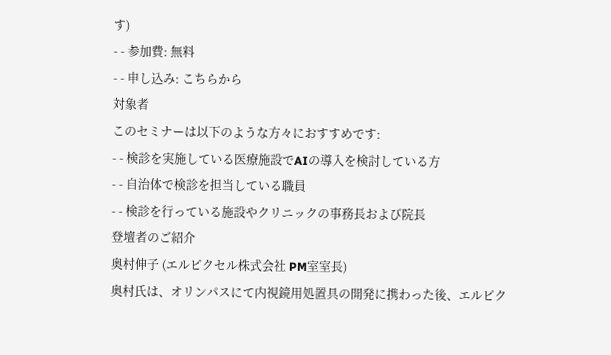す)
- - 参加費: 無料
- - 申し込み: こちらから
対象者
このセミナーは以下のような方々におすすめです:
- - 検診を実施している医療施設でAIの導入を検討している方
- - 自治体で検診を担当している職員
- - 検診を行っている施設やクリニックの事務長および院長
登壇者のご紹介
奥村伸子 (エルピクセル株式会社 PM室室長)
奥村氏は、オリンパスにて内視鏡用処置具の開発に携わった後、エルピク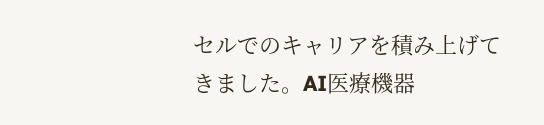セルでのキャリアを積み上げてきました。AI医療機器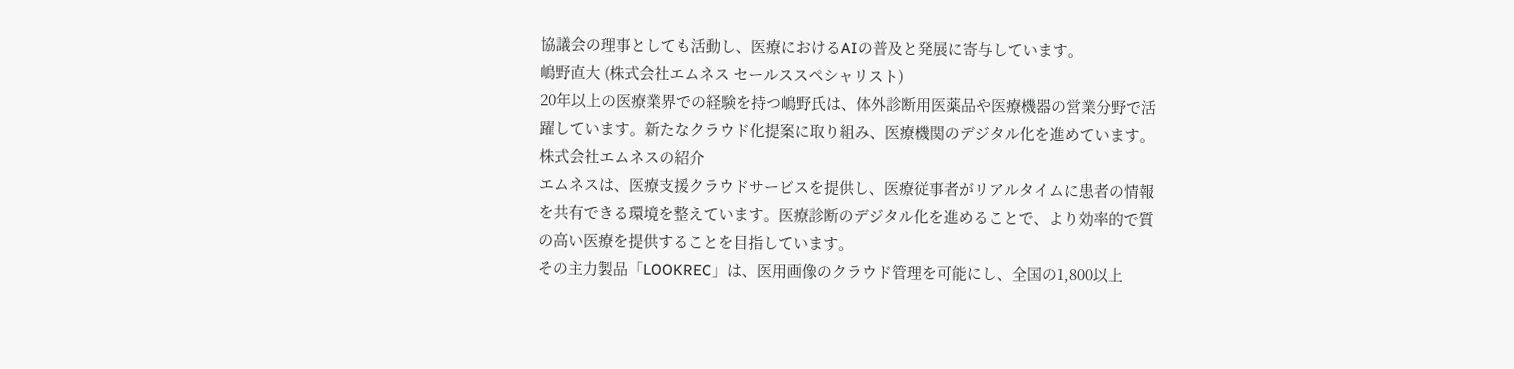協議会の理事としても活動し、医療におけるAIの普及と発展に寄与しています。
嶋野直大 (株式会社エムネス セールススペシャリスト)
20年以上の医療業界での経験を持つ嶋野氏は、体外診断用医薬品や医療機器の営業分野で活躍しています。新たなクラウド化提案に取り組み、医療機関のデジタル化を進めています。
株式会社エムネスの紹介
エムネスは、医療支援クラウドサービスを提供し、医療従事者がリアルタイムに患者の情報を共有できる環境を整えています。医療診断のデジタル化を進めることで、より効率的で質の高い医療を提供することを目指しています。
その主力製品「LOOKREC」は、医用画像のクラウド管理を可能にし、全国の1,800以上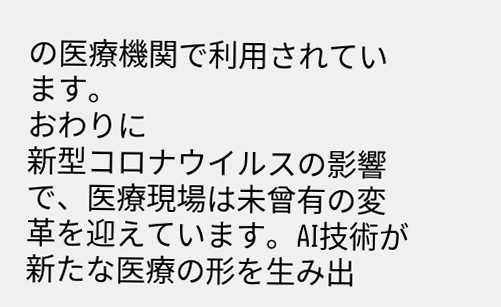の医療機関で利用されています。
おわりに
新型コロナウイルスの影響で、医療現場は未曾有の変革を迎えています。AI技術が新たな医療の形を生み出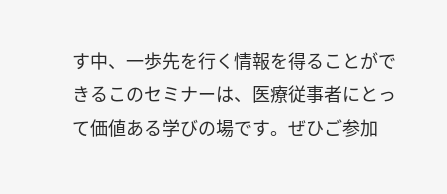す中、一歩先を行く情報を得ることができるこのセミナーは、医療従事者にとって価値ある学びの場です。ぜひご参加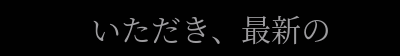いただき、最新の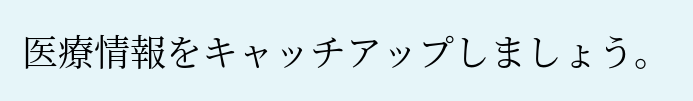医療情報をキャッチアップしましょう。